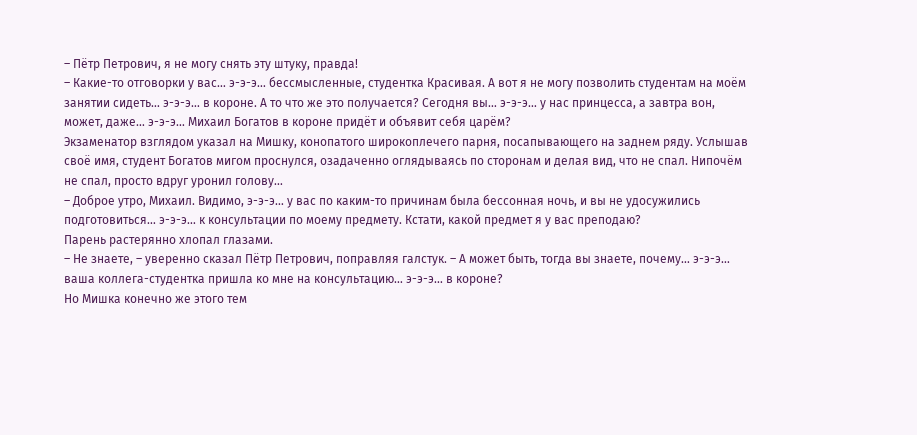– Пётр Петрович, я не могу снять эту штуку, правда!
– Какие-то отговорки у вас… э-э-э… бессмысленные, студентка Красивая. А вот я не могу позволить студентам на моём занятии сидеть… э-э-э… в короне. А то что же это получается? Сегодня вы… э-э-э… у нас принцесса, а завтра вон, может, даже… э-э-э… Михаил Богатов в короне придёт и объявит себя царём?
Экзаменатор взглядом указал на Мишку, конопатого широкоплечего парня, посапывающего на заднем ряду. Услышав своё имя, студент Богатов мигом проснулся, озадаченно оглядываясь по сторонам и делая вид, что не спал. Нипочём не спал, просто вдруг уронил голову…
– Доброе утро, Михаил. Видимо, э-э-э… у вас по каким-то причинам была бессонная ночь, и вы не удосужились подготовиться… э-э-э… к консультации по моему предмету. Кстати, какой предмет я у вас преподаю?
Парень растерянно хлопал глазами.
– Не знаете, – уверенно сказал Пётр Петрович, поправляя галстук. – А может быть, тогда вы знаете, почему… э-э-э… ваша коллега-студентка пришла ко мне на консультацию… э-э-э… в короне?
Но Мишка конечно же этого тем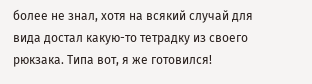более не знал, хотя на всякий случай для вида достал какую-то тетрадку из своего рюкзака. Типа вот, я же готовился!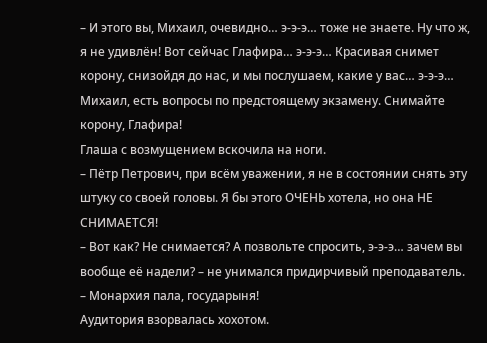– И этого вы, Михаил, очевидно… э-э-э… тоже не знаете. Ну что ж, я не удивлён! Вот сейчас Глафира… э-э-э… Красивая снимет корону, снизойдя до нас, и мы послушаем, какие у вас… э-э-э… Михаил, есть вопросы по предстоящему экзамену. Снимайте корону, Глафира!
Глаша с возмущением вскочила на ноги.
– Пётр Петрович, при всём уважении, я не в состоянии снять эту штуку со своей головы. Я бы этого ОЧЕНЬ хотела, но она НЕ СНИМАЕТСЯ!
– Вот как? Не снимается? А позвольте спросить, э-э-э… зачем вы вообще её надели? – не унимался придирчивый преподаватель. – Монархия пала, государыня!
Аудитория взорвалась хохотом.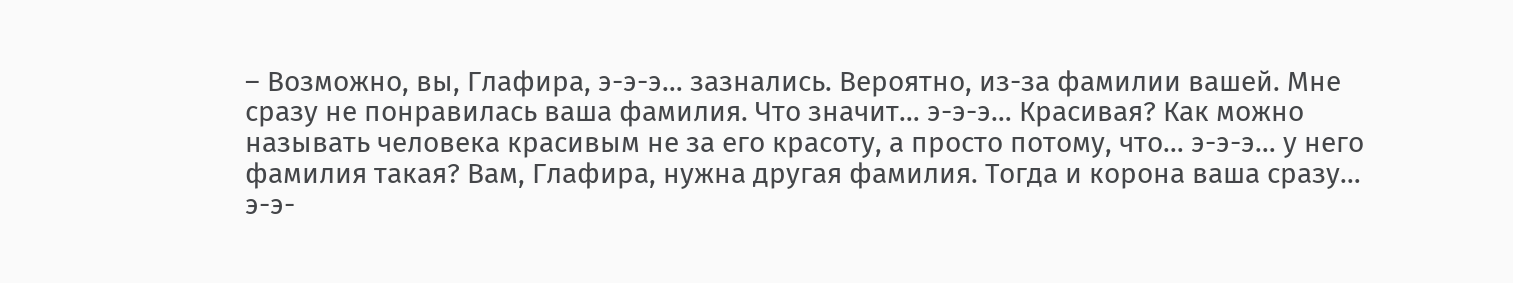– Возможно, вы, Глафира, э-э-э… зазнались. Вероятно, из-за фамилии вашей. Мне сразу не понравилась ваша фамилия. Что значит… э-э-э… Красивая? Как можно называть человека красивым не за его красоту, а просто потому, что… э-э-э… у него фамилия такая? Вам, Глафира, нужна другая фамилия. Тогда и корона ваша сразу… э-э-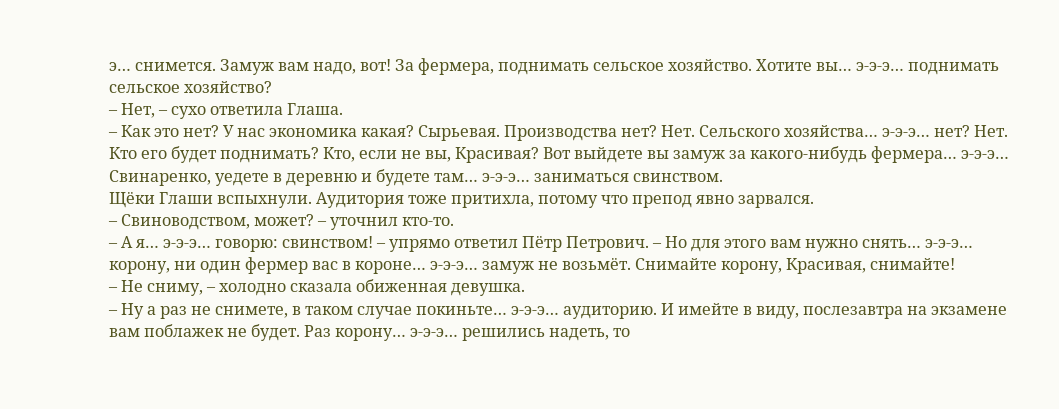э… снимется. Замуж вам надо, вот! За фермера, поднимать сельское хозяйство. Хотите вы… э-э-э… поднимать сельское хозяйство?
– Нет, – сухо ответила Глаша.
– Как это нет? У нас экономика какая? Сырьевая. Производства нет? Нет. Сельского хозяйства… э-э-э… нет? Нет. Кто его будет поднимать? Кто, если не вы, Красивая? Вот выйдете вы замуж за какого-нибудь фермера… э-э-э… Свинаренко, уедете в деревню и будете там… э-э-э… заниматься свинством.
Щёки Глаши вспыхнули. Аудитория тоже притихла, потому что препод явно зарвался.
– Свиноводством, может? – уточнил кто-то.
– А я… э-э-э… говорю: свинством! – упрямо ответил Пётр Петрович. – Но для этого вам нужно снять… э-э-э… корону, ни один фермер вас в короне… э-э-э… замуж не возьмёт. Снимайте корону, Красивая, снимайте!
– Не сниму, – холодно сказала обиженная девушка.
– Ну а раз не снимете, в таком случае покиньте… э-э-э… аудиторию. И имейте в виду, послезавтра на экзамене вам поблажек не будет. Раз корону… э-э-э… решились надеть, то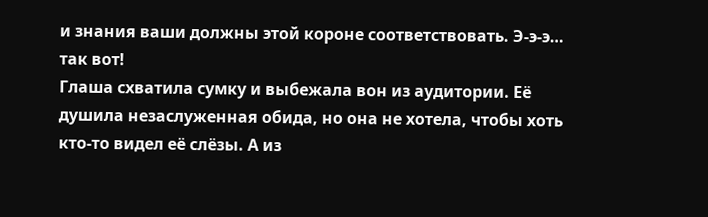и знания ваши должны этой короне соответствовать. Э-э-э… так вот!
Глаша схватила сумку и выбежала вон из аудитории. Её душила незаслуженная обида, но она не хотела, чтобы хоть кто-то видел её слёзы. А из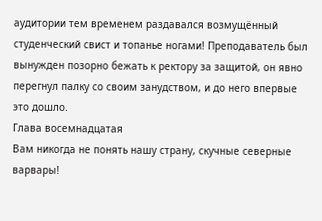аудитории тем временем раздавался возмущённый студенческий свист и топанье ногами! Преподаватель был вынужден позорно бежать к ректору за защитой, он явно перегнул палку со своим занудством, и до него впервые это дошло.
Глава восемнадцатая
Вам никогда не понять нашу страну, скучные северные варвары!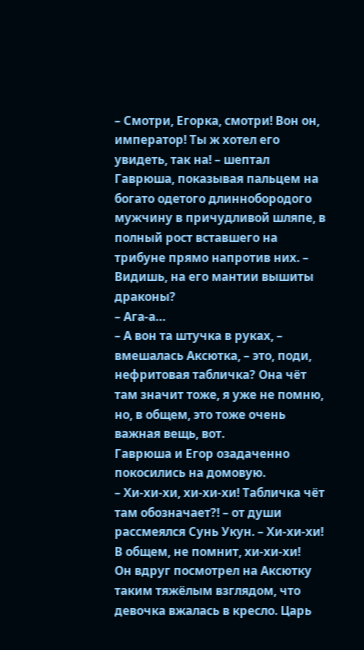– Смотри, Егорка, смотри! Вон он, император! Ты ж хотел его увидеть, так на! – шептал Гаврюша, показывая пальцем на богато одетого длиннобородого мужчину в причудливой шляпе, в полный рост вставшего на трибуне прямо напротив них. – Видишь, на его мантии вышиты драконы?
– Ага-а…
– А вон та штучка в руках, – вмешалась Аксютка, – это, поди, нефритовая табличка? Она чёт там значит тоже, я уже не помню, но, в общем, это тоже очень важная вещь, вот.
Гаврюша и Егор озадаченно покосились на домовую.
– Хи-хи-хи, хи-хи-хи! Табличка чёт там обозначает?! – от души рассмеялся Сунь Укун. – Хи-хи-хи! В общем, не помнит, хи-хи-хи!
Он вдруг посмотрел на Аксютку таким тяжёлым взглядом, что девочка вжалась в кресло. Царь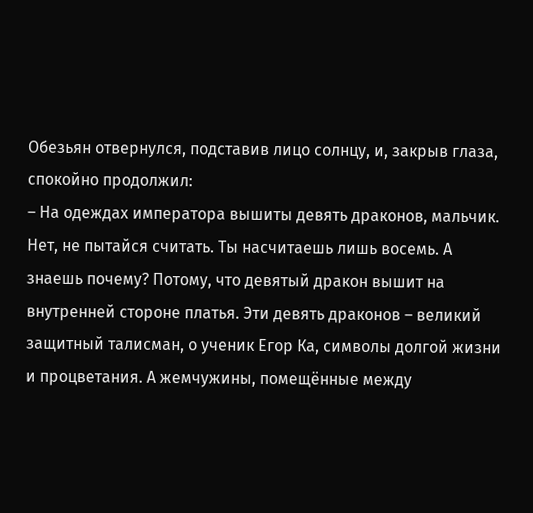Обезьян отвернулся, подставив лицо солнцу, и, закрыв глаза, спокойно продолжил:
– На одеждах императора вышиты девять драконов, мальчик. Нет, не пытайся считать. Ты насчитаешь лишь восемь. А знаешь почему? Потому, что девятый дракон вышит на внутренней стороне платья. Эти девять драконов – великий защитный талисман, о ученик Егор Ка, символы долгой жизни и процветания. А жемчужины, помещённые между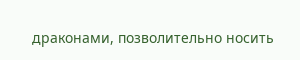драконами, позволительно носить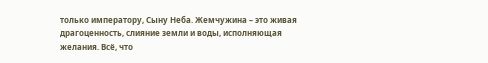только императору, Сыну Неба. Жемчужина – это живая драгоценность, слияние земли и воды, исполняющая желания. Всё, что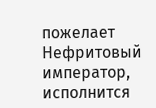пожелает Нефритовый император, исполнится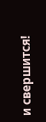и свершится!